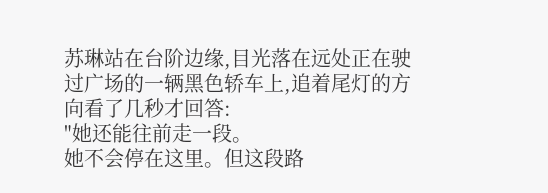苏琳站在台阶边缘,目光落在远处正在驶过广场的一辆黑色轿车上,追着尾灯的方向看了几秒才回答:
"她还能往前走一段。
她不会停在这里。但这段路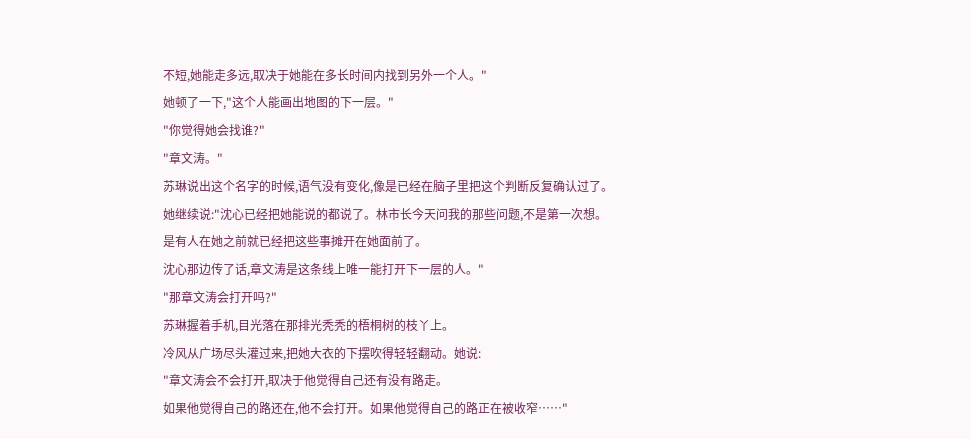不短,她能走多远,取决于她能在多长时间内找到另外一个人。"
她顿了一下,"这个人能画出地图的下一层。"
"你觉得她会找谁?"
"章文涛。"
苏琳说出这个名字的时候,语气没有变化,像是已经在脑子里把这个判断反复确认过了。
她继续说:"沈心已经把她能说的都说了。林市长今天问我的那些问题,不是第一次想。
是有人在她之前就已经把这些事摊开在她面前了。
沈心那边传了话,章文涛是这条线上唯一能打开下一层的人。"
"那章文涛会打开吗?"
苏琳握着手机,目光落在那排光秃秃的梧桐树的枝丫上。
冷风从广场尽头灌过来,把她大衣的下摆吹得轻轻翻动。她说:
"章文涛会不会打开,取决于他觉得自己还有没有路走。
如果他觉得自己的路还在,他不会打开。如果他觉得自己的路正在被收窄……"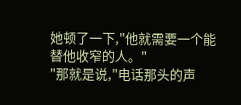她顿了一下,"他就需要一个能替他收窄的人。"
"那就是说,"电话那头的声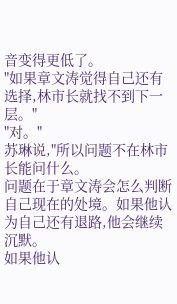音变得更低了。
"如果章文涛觉得自己还有选择,林市长就找不到下一层。"
"对。"
苏琳说,"所以问题不在林市长能问什么。
问题在于章文涛会怎么判断自己现在的处境。如果他认为自己还有退路,他会继续沉默。
如果他认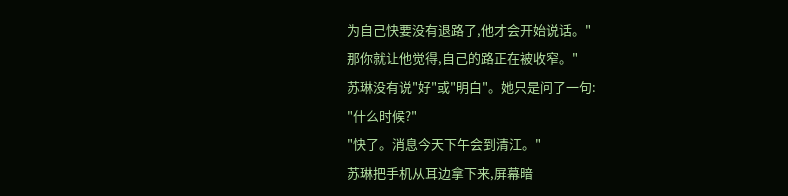为自己快要没有退路了,他才会开始说话。"
那你就让他觉得,自己的路正在被收窄。"
苏琳没有说"好"或"明白"。她只是问了一句:
"什么时候?"
"快了。消息今天下午会到清江。"
苏琳把手机从耳边拿下来,屏幕暗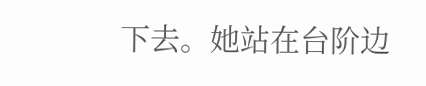下去。她站在台阶边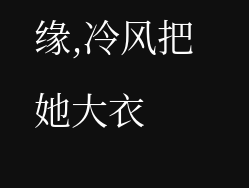缘,冷风把她大衣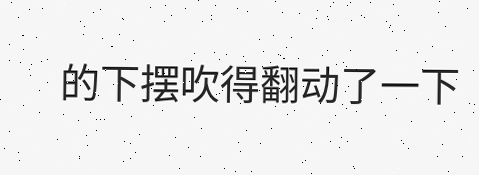的下摆吹得翻动了一下